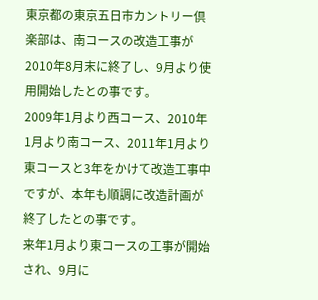東京都の東京五日市カントリー倶楽部は、南コースの改造工事が2010年8月末に終了し、9月より使用開始したとの事です。
2009年1月より西コース、2010年1月より南コース、2011年1月より東コースと3年をかけて改造工事中ですが、本年も順調に改造計画が終了したとの事です。
来年1月より東コースの工事が開始され、9月に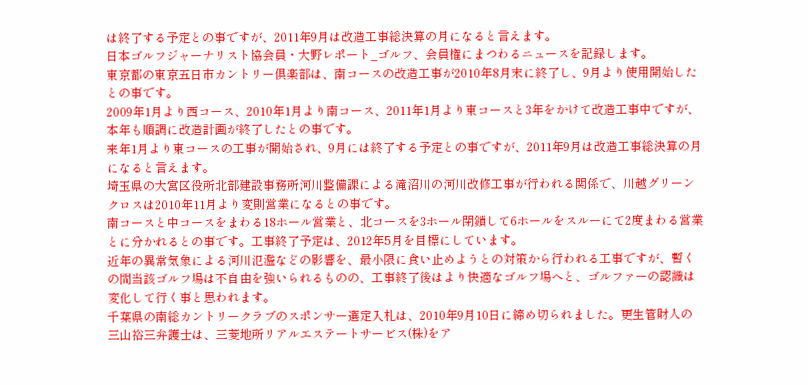は終了する予定との事ですが、2011年9月は改造工事総決算の月になると言えます。
日本ゴルフジャーナリスト協会員・大野レポート_ゴルフ、会員権にまつわるニュースを記録します。
東京都の東京五日市カントリー倶楽部は、南コースの改造工事が2010年8月末に終了し、9月より使用開始したとの事です。
2009年1月より西コース、2010年1月より南コース、2011年1月より東コースと3年をかけて改造工事中ですが、本年も順調に改造計画が終了したとの事です。
来年1月より東コースの工事が開始され、9月には終了する予定との事ですが、2011年9月は改造工事総決算の月になると言えます。
埼玉県の大宮区役所北部建設事務所河川整備課による滝沼川の河川改修工事が行われる関係で、川越グリーンクロスは2010年11月より変則営業になるとの事です。
南コースと中コースをまわる18ホール営業と、北コースを3ホール閉鎖して6ホールをスルーにて2度まわる営業とに分かれるとの事です。工事終了予定は、2012年5月を目標にしています。
近年の異常気象による河川氾濫などの影響を、最小限に食い止めようとの対策から行われる工事ですが、暫くの間当該ゴルフ場は不自由を強いられるものの、工事終了後はより快適なゴルフ場へと、ゴルファーの認識は変化して行く事と思われます。
千葉県の南総カントリークラブのスポンサー選定入札は、2010年9月10日に締め切られました。更生管財人の三山裕三弁護士は、三菱地所リアルエステートサービス(株)をア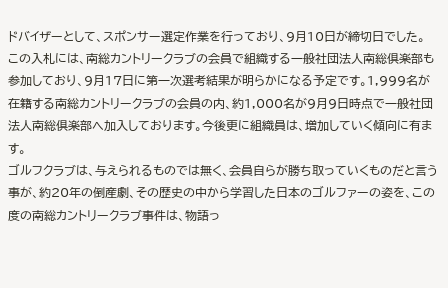ドバイザーとして、スポンサー選定作業を行っており、9月10日が締切日でした。
この入札には、南総カントリークラブの会員で組織する一般社団法人南総倶楽部も参加しており、9月17日に第一次選考結果が明らかになる予定です。1,999名が在籍する南総カントリークラブの会員の内、約1,000名が9月9日時点で一般社団法人南総倶楽部へ加入しております。今後更に組織員は、増加していく傾向に有ます。
ゴルフクラブは、与えられるものでは無く、会員自らが勝ち取っていくものだと言う事が、約20年の倒産劇、その歴史の中から学習した日本のゴルファーの姿を、この度の南総カントリークラブ事件は、物語っ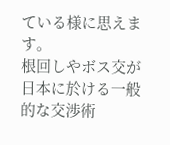ている様に思えます。
根回しやボス交が日本に於ける一般的な交渉術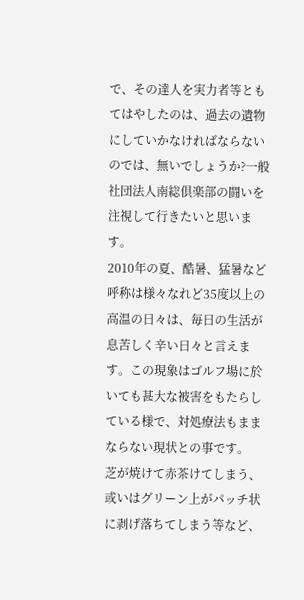で、その達人を実力者等ともてはやしたのは、過去の遺物にしていかなければならないのでは、無いでしょうか?一般社団法人南総倶楽部の闘いを注視して行きたいと思います。
2010年の夏、酷暑、猛暑など呼称は様々なれど35度以上の高温の日々は、毎日の生活が息苦しく辛い日々と言えます。この現象はゴルフ場に於いても甚大な被害をもたらしている様で、対処療法もままならない現状との事です。
芝が焼けて赤茶けてしまう、或いはグリーン上がパッチ状に剥げ落ちてしまう等など、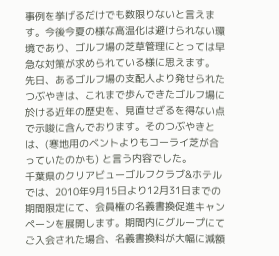事例を挙げるだけでも数限りないと言えます。今後今夏の様な高温化は避けられない環境であり、ゴルフ場の芝草管理にとっては早急な対策が求められている様に思えます。
先日、あるゴルフ場の支配人より発せられたつぶやきは、これまで歩んできたゴルフ場に於ける近年の歴史を、見直せざるを得ない点で示唆に含んでおります。そのつぶやきとは、(寒地用のベントよりもコーライ芝が合っていたのかも) と言う内容でした。
千葉県のクリアビューゴルフクラブ&ホテルでは、2010年9月15日より12月31日までの期間限定にて、会員権の名義書換促進キャンペーンを展開します。期間内にグループにてご入会された場合、名義書換料が大幅に減額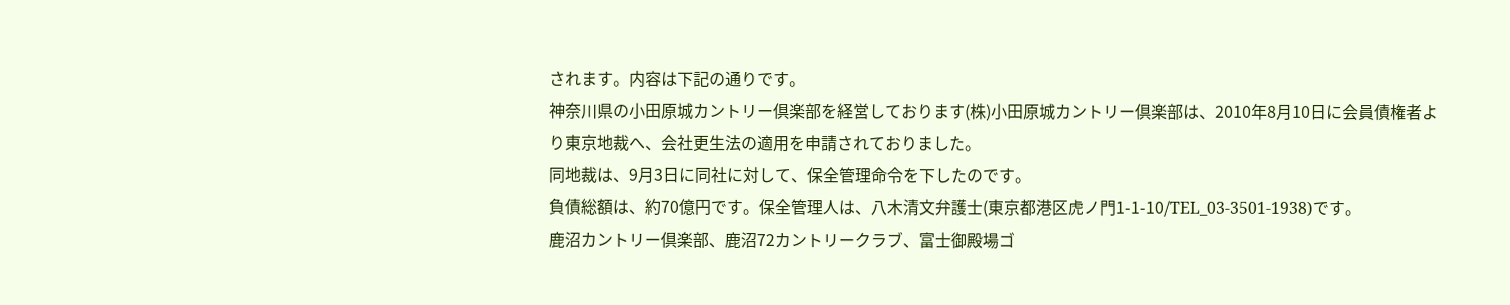されます。内容は下記の通りです。
神奈川県の小田原城カントリー倶楽部を経営しております(株)小田原城カントリー倶楽部は、2010年8月10日に会員債権者より東京地裁へ、会社更生法の適用を申請されておりました。
同地裁は、9月3日に同社に対して、保全管理命令を下したのです。
負債総額は、約70億円です。保全管理人は、八木清文弁護士(東京都港区虎ノ門1-1-10/TEL_03-3501-1938)です。
鹿沼カントリー倶楽部、鹿沼72カントリークラブ、富士御殿場ゴ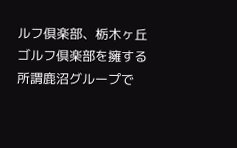ルフ倶楽部、栃木ヶ丘ゴルフ倶楽部を擁する所謂鹿沼グループで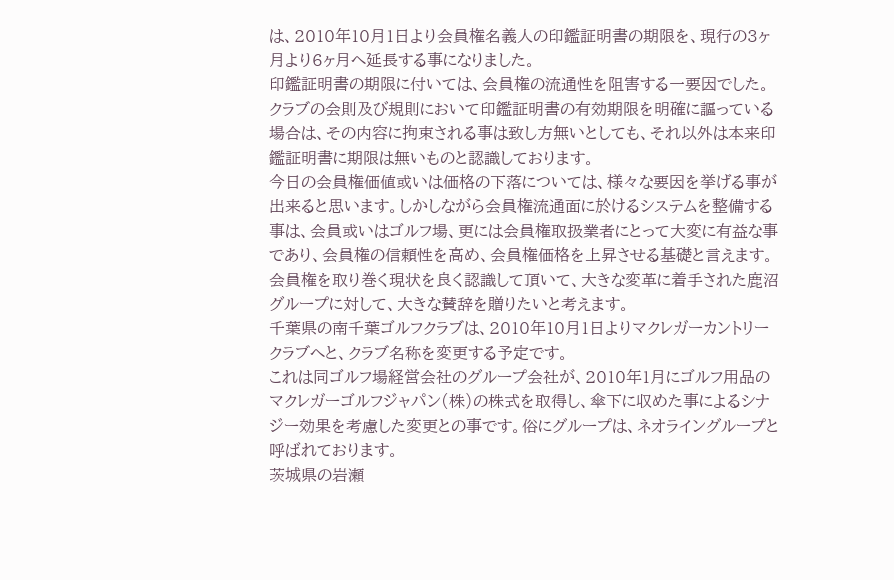は、2010年10月1日より会員権名義人の印鑑証明書の期限を、現行の3ヶ月より6ヶ月へ延長する事になりました。
印鑑証明書の期限に付いては、会員権の流通性を阻害する一要因でした。クラブの会則及び規則において印鑑証明書の有効期限を明確に謳っている場合は、その内容に拘束される事は致し方無いとしても、それ以外は本来印鑑証明書に期限は無いものと認識しております。
今日の会員権価値或いは価格の下落については、様々な要因を挙げる事が出来ると思います。しかしながら会員権流通面に於けるシステムを整備する事は、会員或いはゴルフ場、更には会員権取扱業者にとって大変に有益な事であり、会員権の信頼性を高め、会員権価格を上昇させる基礎と言えます。
会員権を取り巻く現状を良く認識して頂いて、大きな変革に着手された鹿沼グループに対して、大きな賛辞を贈りたいと考えます。
千葉県の南千葉ゴルフクラブは、2010年10月1日よりマクレガーカントリークラブへと、クラブ名称を変更する予定です。
これは同ゴルフ場経営会社のグループ会社が、2010年1月にゴルフ用品のマクレガーゴルフジャパン(株)の株式を取得し、傘下に収めた事によるシナジー効果を考慮した変更との事です。俗にグループは、ネオライングループと呼ばれております。
茨城県の岩瀬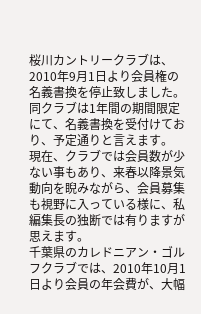桜川カントリークラブは、2010年9月1日より会員権の名義書換を停止致しました。同クラブは1年間の期間限定にて、名義書換を受付けており、予定通りと言えます。
現在、クラブでは会員数が少ない事もあり、来春以降景気動向を睨みながら、会員募集も視野に入っている様に、私編集長の独断では有りますが思えます。
千葉県のカレドニアン・ゴルフクラブでは、2010年10月1日より会員の年会費が、大幅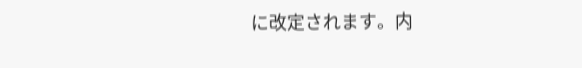に改定されます。内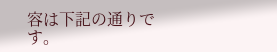容は下記の通りです。